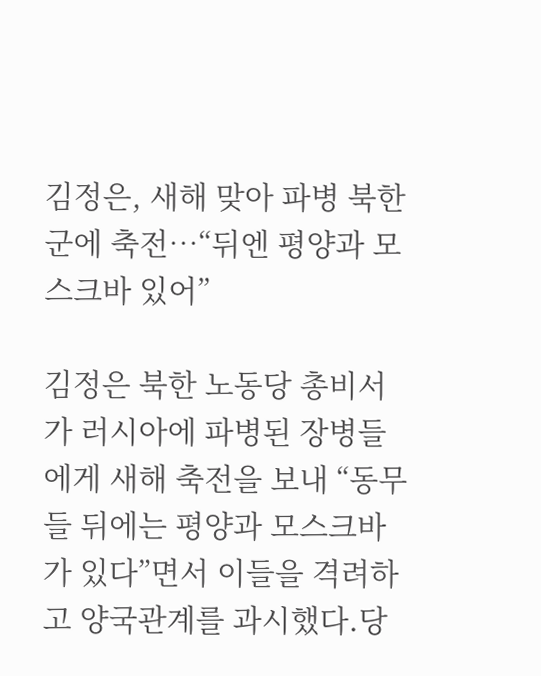김정은, 새해 맞아 파병 북한군에 축전…“뒤엔 평양과 모스크바 있어”

김정은 북한 노동당 총비서가 러시아에 파병된 장병들에게 새해 축전을 보내 “동무들 뒤에는 평양과 모스크바가 있다”면서 이들을 격려하고 양국관계를 과시했다.당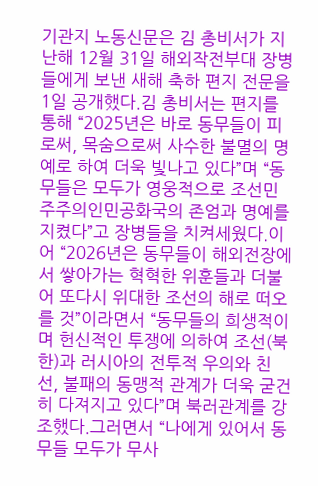기관지 노동신문은 김 총비서가 지난해 12월 31일 해외작전부대 장병들에게 보낸 새해 축하 편지 전문을 1일 공개했다.김 총비서는 편지를 통해 “2025년은 바로 동무들이 피로써, 목숨으로써 사수한 불멸의 명예로 하여 더욱 빛나고 있다”며 “동무들은 모두가 영웅적으로 조선민주주의인민공화국의 존엄과 명예를 지켰다”고 장병들을 치켜세웠다.이어 “2026년은 동무들이 해외전장에서 쌓아가는 혁혁한 위훈들과 더불어 또다시 위대한 조선의 해로 떠오를 것”이라면서 “동무들의 희생적이며 헌신적인 투쟁에 의하여 조선(북한)과 러시아의 전투적 우의와 친선, 불패의 동맹적 관계가 더욱 굳건히 다져지고 있다”며 북러관계를 강조했다.그러면서 “나에게 있어서 동무들 모두가 무사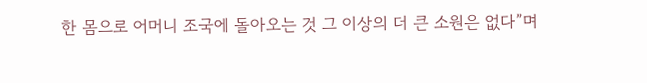한 몸으로 어머니 조국에 돌아오는 것 그 이상의 더 큰 소원은 없다”며